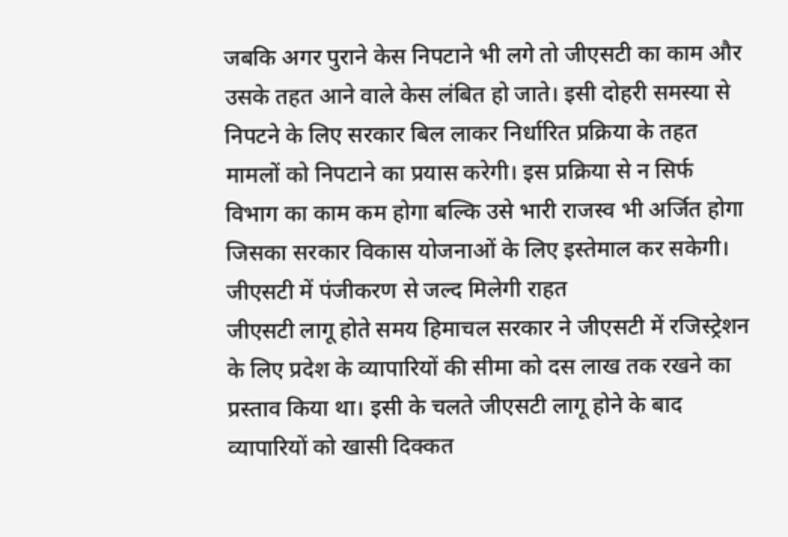जबकि अगर पुराने केस निपटाने भी लगे तो जीएसटी का काम और उसके तहत आने वाले केस लंबित हो जाते। इसी दोहरी समस्या से निपटने के लिए सरकार बिल लाकर निर्धारित प्रक्रिया के तहत मामलों को निपटाने का प्रयास करेगी। इस प्रक्रिया से न सिर्फ विभाग का काम कम होगा बल्कि उसे भारी राजस्व भी अर्जित होगा जिसका सरकार विकास योजनाओं के लिए इस्तेमाल कर सकेगी।
जीएसटी में पंजीकरण से जल्द मिलेगी राहत
जीएसटी लागू होते समय हिमाचल सरकार ने जीएसटी में रजिस्ट्रेशन के लिए प्रदेश के व्यापारियों की सीमा को दस लाख तक रखने का प्रस्ताव किया था। इसी के चलते जीएसटी लागू होने के बाद व्यापारियों को खासी दिक्कत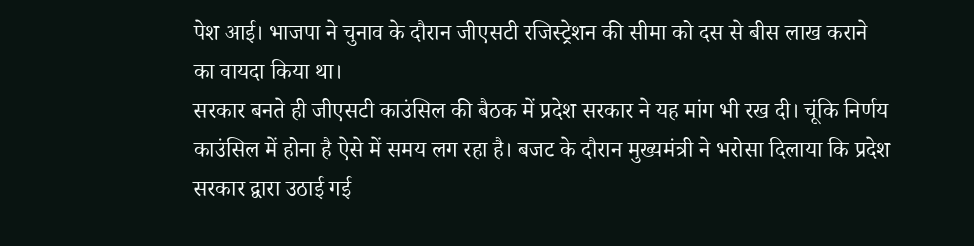पेश आई। भाजपा ने चुनाव के दौरान जीएसटी रजिस्ट्रेशन की सीमा को दस से बीस लाख कराने का वायदा किया था।
सरकार बनते ही जीएसटी काउंसिल की बैठक में प्रदेश सरकार ने यह मांग भी रख दी। चूंकि निर्णय काउंसिल में होना है ऐसे में समय लग रहा है। बजट के दौरान मुख्यमंत्री ने भरोसा दिलाया कि प्रदेश सरकार द्वारा उठाई गई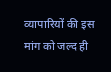व्यापारियों की इस मांग को जल्द ही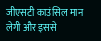जीएसटी काउंसिल मान लेगी और इससे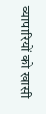व्यापारियों को खासी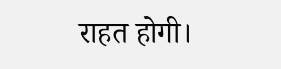राहत होगी।